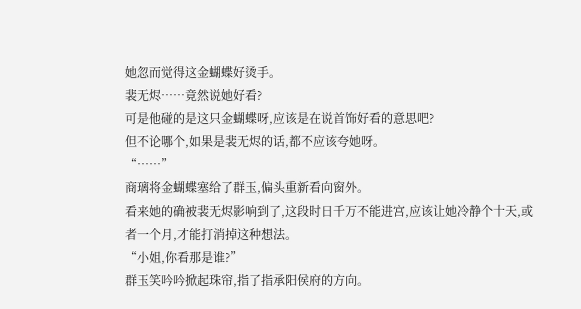她忽而觉得这金蝴蝶好烫手。
裴无烬……竟然说她好看?
可是他碰的是这只金蝴蝶呀,应该是在说首饰好看的意思吧?
但不论哪个,如果是裴无烬的话,都不应该夸她呀。
“……”
商璃将金蝴蝶塞给了群玉,偏头重新看向窗外。
看来她的确被裴无烬影响到了,这段时日千万不能进宫,应该让她冷静个十天,或者一个月,才能打消掉这种想法。
“小姐,你看那是谁?”
群玉笑吟吟掀起珠帘,指了指承阳侯府的方向。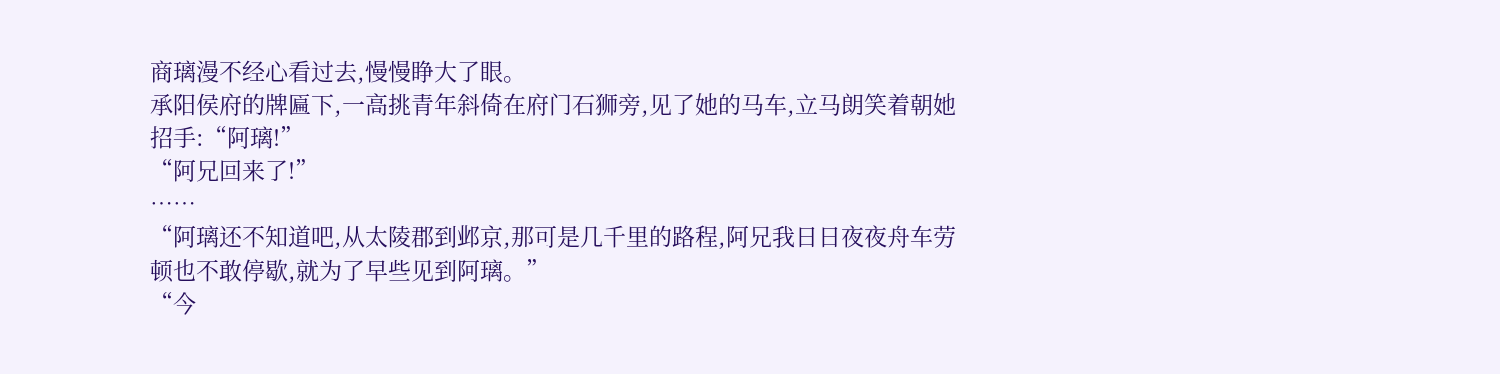商璃漫不经心看过去,慢慢睁大了眼。
承阳侯府的牌匾下,一高挑青年斜倚在府门石狮旁,见了她的马车,立马朗笑着朝她招手:“阿璃!”
“阿兄回来了!”
……
“阿璃还不知道吧,从太陵郡到邺京,那可是几千里的路程,阿兄我日日夜夜舟车劳顿也不敢停歇,就为了早些见到阿璃。”
“今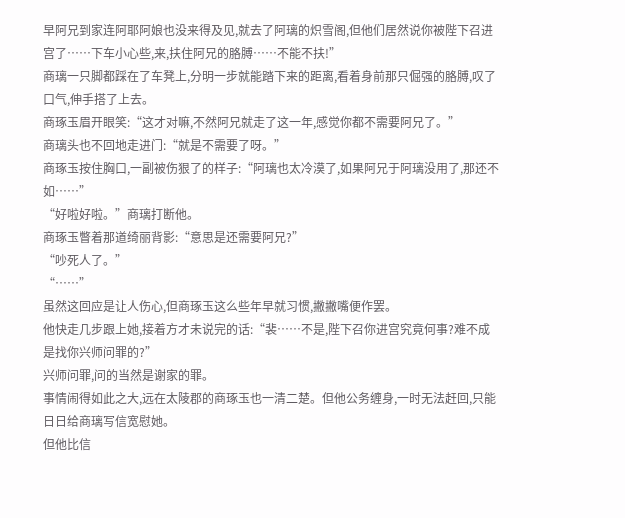早阿兄到家连阿耶阿娘也没来得及见,就去了阿璃的炽雪阁,但他们居然说你被陛下召进宫了……下车小心些,来,扶住阿兄的胳膊……不能不扶!”
商璃一只脚都踩在了车凳上,分明一步就能踏下来的距离,看着身前那只倔强的胳膊,叹了口气,伸手搭了上去。
商琢玉眉开眼笑:“这才对嘛,不然阿兄就走了这一年,感觉你都不需要阿兄了。”
商璃头也不回地走进门:“就是不需要了呀。”
商琢玉按住胸口,一副被伤狠了的样子:“阿璃也太冷漠了,如果阿兄于阿璃没用了,那还不如……”
“好啦好啦。”商璃打断他。
商琢玉瞥着那道绮丽背影:“意思是还需要阿兄?”
“吵死人了。”
“……”
虽然这回应是让人伤心,但商琢玉这么些年早就习惯,撇撇嘴便作罢。
他快走几步跟上她,接着方才未说完的话:“裴……不是,陛下召你进宫究竟何事?难不成是找你兴师问罪的?”
兴师问罪,问的当然是谢家的罪。
事情闹得如此之大,远在太陵郡的商琢玉也一清二楚。但他公务缠身,一时无法赶回,只能日日给商璃写信宽慰她。
但他比信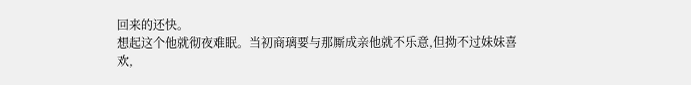回来的还快。
想起这个他就彻夜难眠。当初商璃要与那厮成亲他就不乐意,但拗不过妹妹喜欢,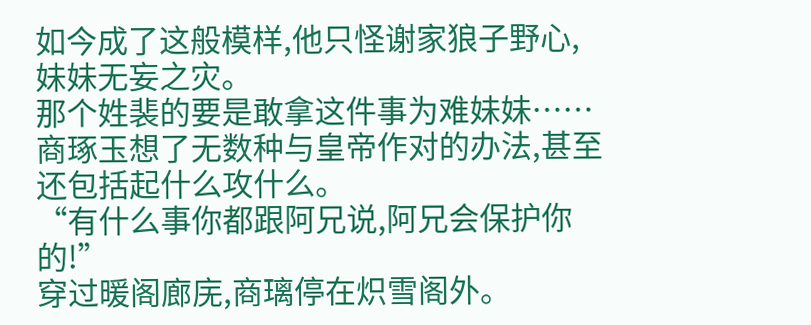如今成了这般模样,他只怪谢家狼子野心,妹妹无妄之灾。
那个姓裴的要是敢拿这件事为难妹妹……
商琢玉想了无数种与皇帝作对的办法,甚至还包括起什么攻什么。
“有什么事你都跟阿兄说,阿兄会保护你的!”
穿过暖阁廊庑,商璃停在炽雪阁外。